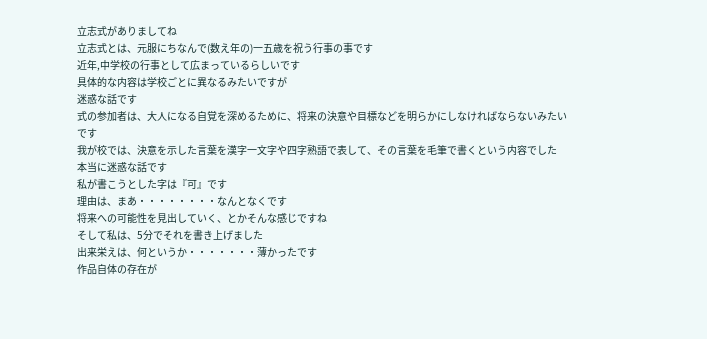立志式がありましてね
立志式とは、元服にちなんで(数え年の)一五歳を祝う行事の事です
近年,中学校の行事として広まっているらしいです
具体的な内容は学校ごとに異なるみたいですが
迷惑な話です
式の参加者は、大人になる自覚を深めるために、将来の決意や目標などを明らかにしなければならないみたいです
我が校では、決意を示した言葉を漢字一文字や四字熟語で表して、その言葉を毛筆で書くという内容でした
本当に迷惑な話です
私が書こうとした字は『可』です
理由は、まあ・・・・・・・・なんとなくです
将来への可能性を見出していく、とかそんな感じですね
そして私は、5分でそれを書き上げました
出来栄えは、何というか・・・・・・・薄かったです
作品自体の存在が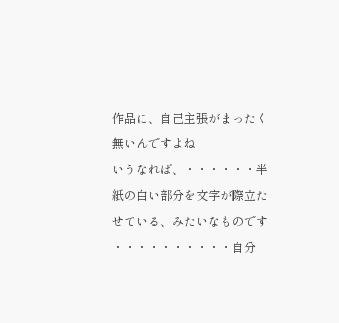作品に、自己主張がまったく無いんですよね
いうなれば、・・・・・・半紙の白い部分を文字が際立たせている、みたいなものです
・・・・・・・・・・自分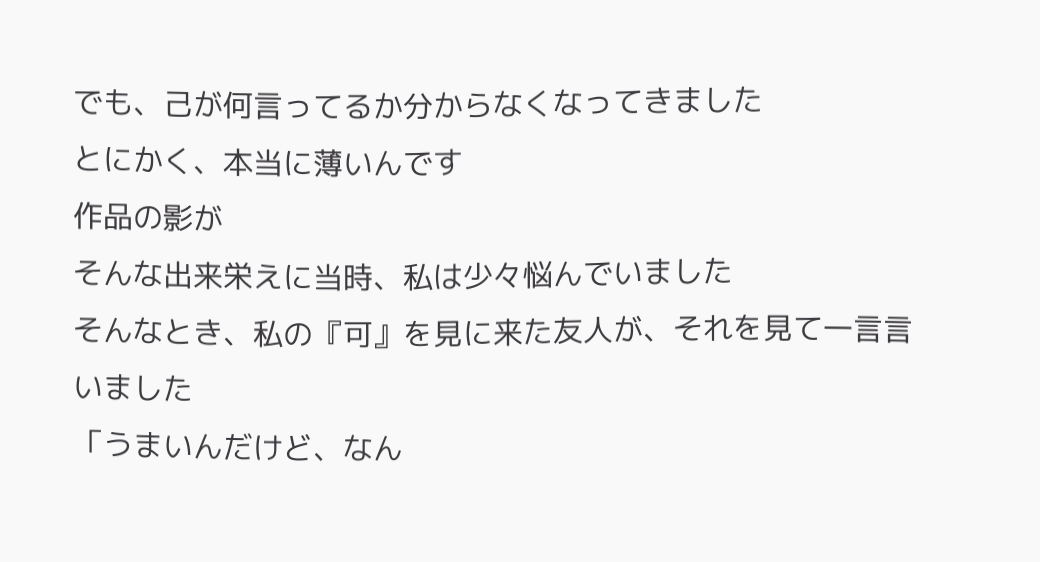でも、己が何言ってるか分からなくなってきました
とにかく、本当に薄いんです
作品の影が
そんな出来栄えに当時、私は少々悩んでいました
そんなとき、私の『可』を見に来た友人が、それを見て一言言いました
「うまいんだけど、なん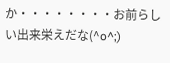か・・・・・・・・お前らしい出来栄えだな(^o^;)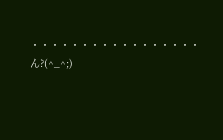・・・・・・・・・・・・・・・・・ん?(^_^;)